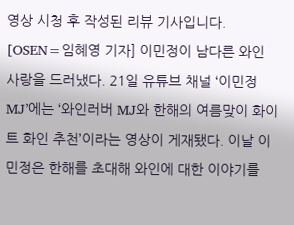영상 시청 후 작성된 리뷰 기사입니다. [OSEN=임혜영 기자] 이민정이 남다른 와인 사랑을 드러냈다. 21일 유튜브 채널 ‘이민정 MJ’에는 ‘와인러버 MJ와 한해의 여름맞이 화이트 화인 추천’이라는 영상이 게재됐다. 이날 이민정은 한해를 초대해 와인에 대한 이야기를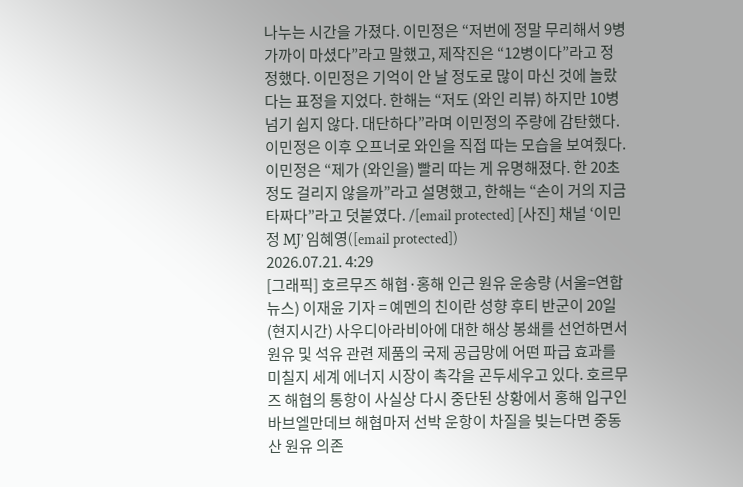나누는 시간을 가졌다. 이민정은 “저번에 정말 무리해서 9병 가까이 마셨다”라고 말했고, 제작진은 “12병이다”라고 정정했다. 이민정은 기억이 안 날 정도로 많이 마신 것에 놀랐다는 표정을 지었다. 한해는 “저도 (와인 리뷰) 하지만 10병 넘기 쉽지 않다. 대단하다”라며 이민정의 주량에 감탄했다. 이민정은 이후 오프너로 와인을 직접 따는 모습을 보여줬다. 이민정은 “제가 (와인을) 빨리 따는 게 유명해졌다. 한 20초 정도 걸리지 않을까”라고 설명했고, 한해는 “손이 거의 지금 타짜다”라고 덧붙였다. /[email protected] [사진] 채널 ‘이민정 MJ’ 임혜영([email protected])
2026.07.21. 4:29
[그래픽] 호르무즈 해협·홍해 인근 원유 운송량 (서울=연합뉴스) 이재윤 기자 = 예멘의 친이란 성향 후티 반군이 20일(현지시간) 사우디아라비아에 대한 해상 봉쇄를 선언하면서 원유 및 석유 관련 제품의 국제 공급망에 어떤 파급 효과를 미칠지 세계 에너지 시장이 촉각을 곤두세우고 있다. 호르무즈 해협의 통항이 사실상 다시 중단된 상황에서 홍해 입구인 바브엘만데브 해협마저 선박 운항이 차질을 빚는다면 중동산 원유 의존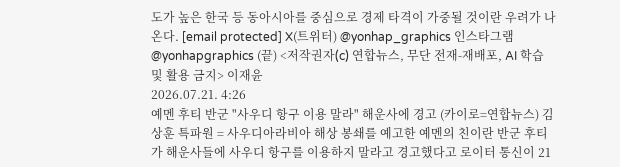도가 높은 한국 등 동아시아를 중심으로 경제 타격이 가중될 것이란 우려가 나온다. [email protected] X(트위터) @yonhap_graphics 인스타그램 @yonhapgraphics (끝) <저작권자(c) 연합뉴스, 무단 전재-재배포, AI 학습 및 활용 금지> 이재윤
2026.07.21. 4:26
예멘 후티 반군 "사우디 항구 이용 말라" 해운사에 경고 (카이로=연합뉴스) 김상훈 특파원 = 사우디아라비아 해상 봉쇄를 예고한 예멘의 친이란 반군 후티가 해운사들에 사우디 항구를 이용하지 말라고 경고했다고 로이터 통신이 21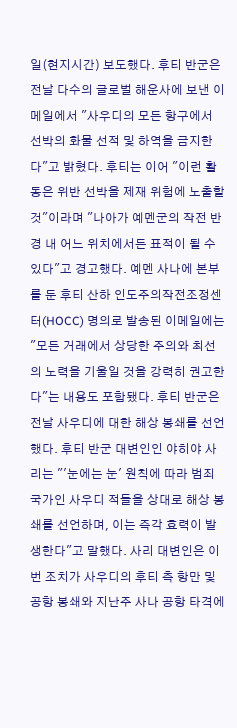일(현지시간) 보도했다. 후티 반군은 전날 다수의 글로벌 해운사에 보낸 이메일에서 "사우디의 모든 항구에서 선박의 화물 선적 및 하역을 금지한다"고 밝혔다. 후티는 이어 "이런 활동은 위반 선박을 제재 위험에 노출할 것"이라며 "나아가 예멘군의 작전 반경 내 어느 위치에서든 표적이 될 수 있다"고 경고했다. 예멘 사나에 본부를 둔 후티 산하 인도주의작전조정센터(HOCC) 명의로 발송된 이메일에는 "모든 거래에서 상당한 주의와 최선의 노력을 기울일 것을 강력히 권고한다"는 내용도 포함됐다. 후티 반군은 전날 사우디에 대한 해상 봉쇄를 선언했다. 후티 반군 대변인인 야히야 사리는 "'눈에는 눈' 원칙에 따라 범죄 국가인 사우디 적들을 상대로 해상 봉쇄를 선언하며, 이는 즉각 효력이 발생한다"고 말했다. 사리 대변인은 이번 조치가 사우디의 후티 측 항만 및 공항 봉쇄와 지난주 사나 공항 타격에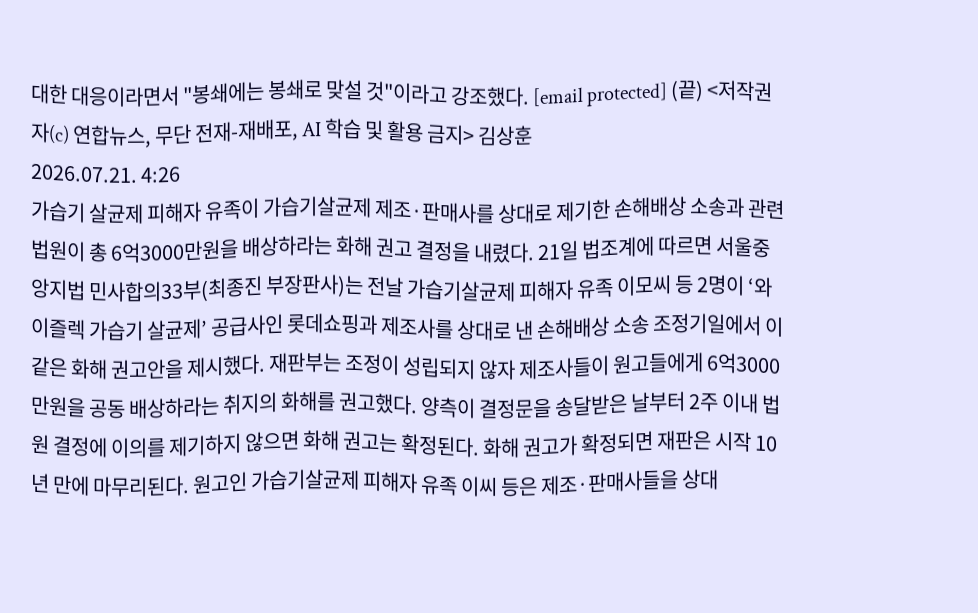대한 대응이라면서 "봉쇄에는 봉쇄로 맞설 것"이라고 강조했다. [email protected] (끝) <저작권자(c) 연합뉴스, 무단 전재-재배포, AI 학습 및 활용 금지> 김상훈
2026.07.21. 4:26
가습기 살균제 피해자 유족이 가습기살균제 제조·판매사를 상대로 제기한 손해배상 소송과 관련 법원이 총 6억3000만원을 배상하라는 화해 권고 결정을 내렸다. 21일 법조계에 따르면 서울중앙지법 민사합의33부(최종진 부장판사)는 전날 가습기살균제 피해자 유족 이모씨 등 2명이 ‘와이즐렉 가습기 살균제’ 공급사인 롯데쇼핑과 제조사를 상대로 낸 손해배상 소송 조정기일에서 이같은 화해 권고안을 제시했다. 재판부는 조정이 성립되지 않자 제조사들이 원고들에게 6억3000만원을 공동 배상하라는 취지의 화해를 권고했다. 양측이 결정문을 송달받은 날부터 2주 이내 법원 결정에 이의를 제기하지 않으면 화해 권고는 확정된다. 화해 권고가 확정되면 재판은 시작 10년 만에 마무리된다. 원고인 가습기살균제 피해자 유족 이씨 등은 제조·판매사들을 상대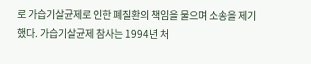로 가습기살균제로 인한 폐질환의 책임을 물으며 소송을 제기했다. 가습기살균제 참사는 1994년 처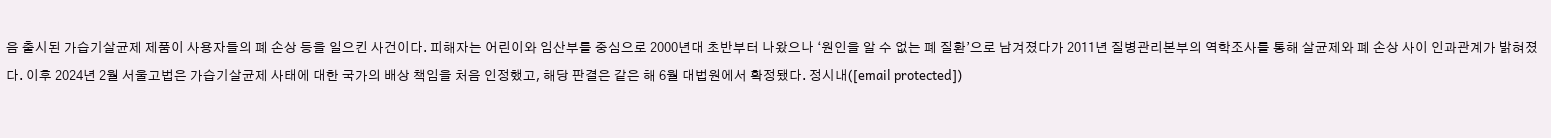음 출시된 가습기살균제 제품이 사용자들의 폐 손상 등을 일으킨 사건이다. 피해자는 어린이와 임산부를 중심으로 2000년대 초반부터 나왔으나 ‘원인을 알 수 없는 폐 질환’으로 남겨졌다가 2011년 질병관리본부의 역학조사를 통해 살균제와 폐 손상 사이 인과관계가 밝혀졌다. 이후 2024년 2월 서울고법은 가습기살균제 사태에 대한 국가의 배상 책임을 처음 인정했고, 해당 판결은 같은 해 6월 대법원에서 확정됐다. 정시내([email protected])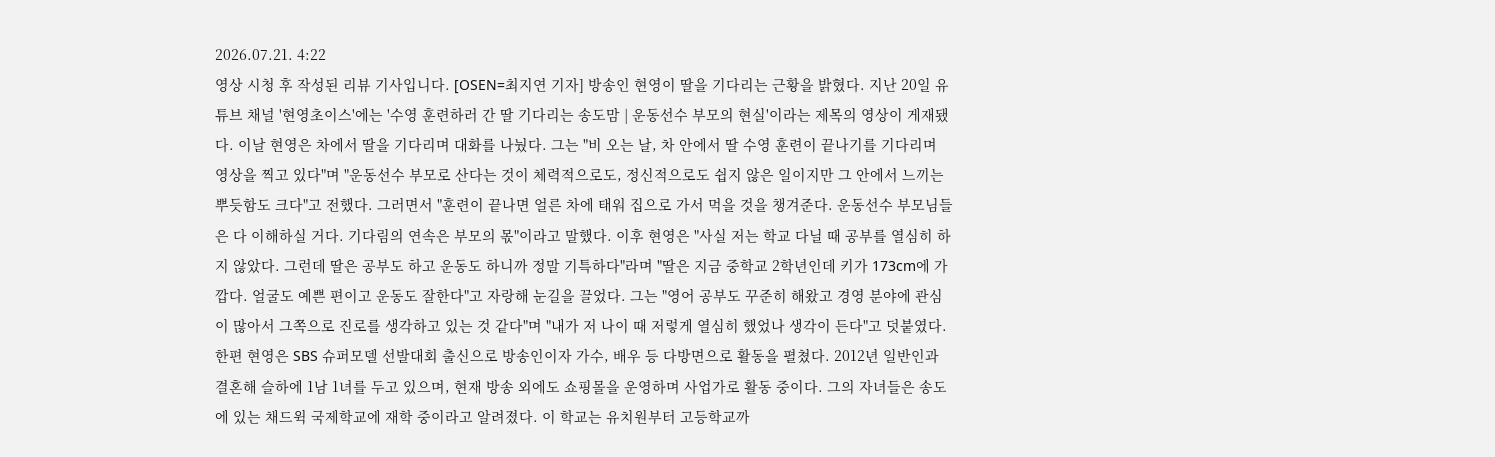2026.07.21. 4:22
영상 시청 후 작성된 리뷰 기사입니다. [OSEN=최지연 기자] 방송인 현영이 딸을 기다리는 근황을 밝혔다. 지난 20일 유튜브 채널 '현영초이스'에는 '수영 훈련하러 간 딸 기다리는 송도맘 | 운동선수 부모의 현실'이라는 제목의 영상이 게재됐다. 이날 현영은 차에서 딸을 기다리며 대화를 나눴다. 그는 "비 오는 날, 차 안에서 딸 수영 훈련이 끝나기를 기다리며 영상을 찍고 있다"며 "운동선수 부모로 산다는 것이 체력적으로도, 정신적으로도 쉽지 않은 일이지만 그 안에서 느끼는 뿌듯함도 크다"고 전했다. 그러면서 "훈련이 끝나면 얼른 차에 태워 집으로 가서 먹을 것을 챙겨준다. 운동선수 부모님들은 다 이해하실 거다. 기다림의 연속은 부모의 몫"이라고 말했다. 이후 현영은 "사실 저는 학교 다닐 때 공부를 열심히 하지 않았다. 그런데 딸은 공부도 하고 운동도 하니까 정말 기특하다"라며 "딸은 지금 중학교 2학년인데 키가 173cm에 가깝다. 얼굴도 예쁜 편이고 운동도 잘한다"고 자랑해 눈길을 끌었다. 그는 "영어 공부도 꾸준히 해왔고 경영 분야에 관심이 많아서 그쪽으로 진로를 생각하고 있는 것 같다"며 "내가 저 나이 때 저렇게 열심히 했었나 생각이 든다"고 덧붙였다. 한편 현영은 SBS 슈퍼모델 선발대회 출신으로 방송인이자 가수, 배우 등 다방면으로 활동을 펼쳤다. 2012년 일반인과 결혼해 슬하에 1남 1녀를 두고 있으며, 현재 방송 외에도 쇼핑몰을 운영하며 사업가로 활동 중이다. 그의 자녀들은 송도에 있는 채드윅 국제학교에 재학 중이라고 알려졌다. 이 학교는 유치원부터 고등학교까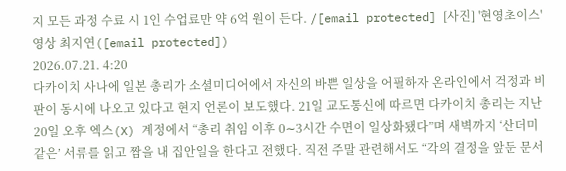지 모든 과정 수료 시 1인 수업료만 약 6억 원이 든다. /[email protected] [사진] '현영초이스' 영상 최지연([email protected])
2026.07.21. 4:20
다카이치 사나에 일본 총리가 소셜미디어에서 자신의 바쁜 일상을 어필하자 온라인에서 걱정과 비판이 동시에 나오고 있다고 현지 언론이 보도했다. 21일 교도통신에 따르면 다카이치 총리는 지난 20일 오후 엑스(X) 계정에서 “총리 취임 이후 0∼3시간 수면이 일상화됐다”며 새벽까지 ‘산더미 같은’ 서류를 읽고 짬을 내 집안일을 한다고 전했다. 직전 주말 관련해서도 “각의 결정을 앞둔 문서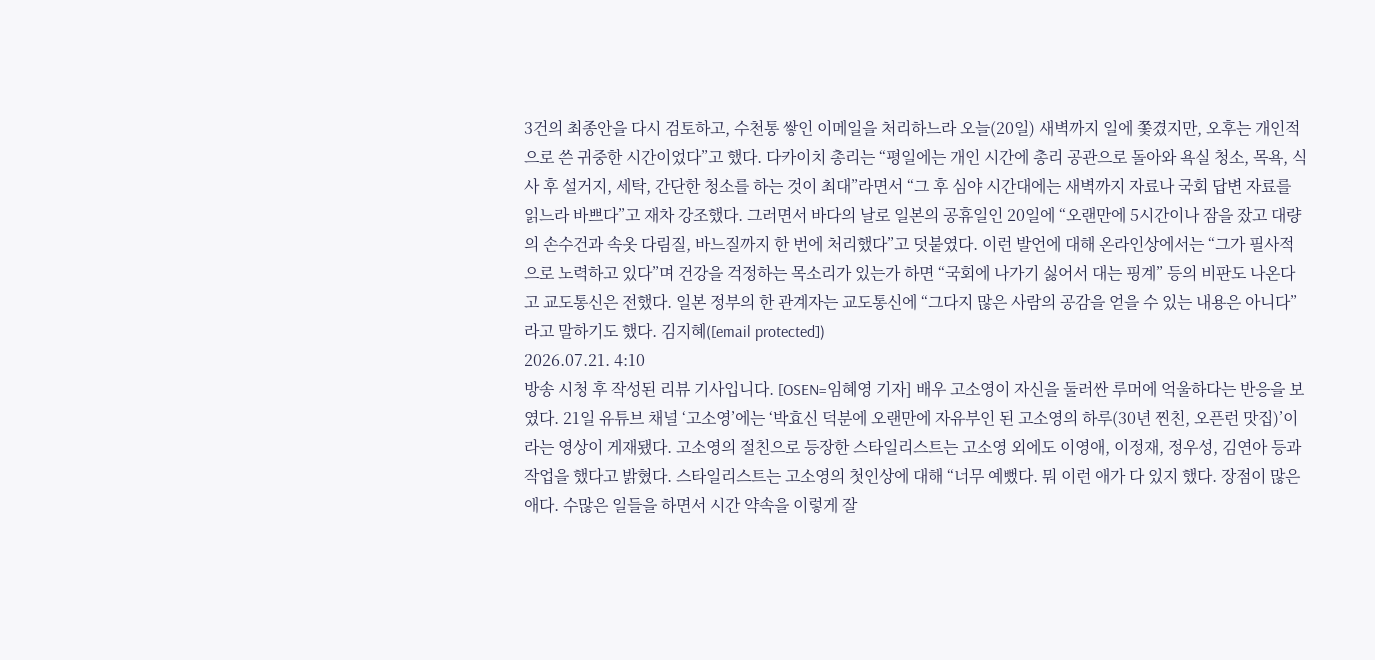3건의 최종안을 다시 검토하고, 수천통 쌓인 이메일을 처리하느라 오늘(20일) 새벽까지 일에 쫓겼지만, 오후는 개인적으로 쓴 귀중한 시간이었다”고 했다. 다카이치 총리는 “평일에는 개인 시간에 총리 공관으로 돌아와 욕실 청소, 목욕, 식사 후 설거지, 세탁, 간단한 청소를 하는 것이 최대”라면서 “그 후 심야 시간대에는 새벽까지 자료나 국회 답변 자료를 읽느라 바쁘다”고 재차 강조했다. 그러면서 바다의 날로 일본의 공휴일인 20일에 “오랜만에 5시간이나 잠을 잤고 대량의 손수건과 속옷 다림질, 바느질까지 한 번에 처리했다”고 덧붙였다. 이런 발언에 대해 온라인상에서는 “그가 필사적으로 노력하고 있다”며 건강을 걱정하는 목소리가 있는가 하면 “국회에 나가기 싫어서 대는 핑계” 등의 비판도 나온다고 교도통신은 전했다. 일본 정부의 한 관계자는 교도통신에 “그다지 많은 사람의 공감을 얻을 수 있는 내용은 아니다”라고 말하기도 했다. 김지혜([email protected])
2026.07.21. 4:10
방송 시청 후 작성된 리뷰 기사입니다. [OSEN=임혜영 기자] 배우 고소영이 자신을 둘러싼 루머에 억울하다는 반응을 보였다. 21일 유튜브 채널 ‘고소영’에는 ‘박효신 덕분에 오랜만에 자유부인 된 고소영의 하루(30년 찐친, 오픈런 맛집)’이라는 영상이 게재됐다. 고소영의 절친으로 등장한 스타일리스트는 고소영 외에도 이영애, 이정재, 정우성, 김연아 등과 작업을 했다고 밝혔다. 스타일리스트는 고소영의 첫인상에 대해 “너무 예뻤다. 뭐 이런 애가 다 있지 했다. 장점이 많은 애다. 수많은 일들을 하면서 시간 약속을 이렇게 잘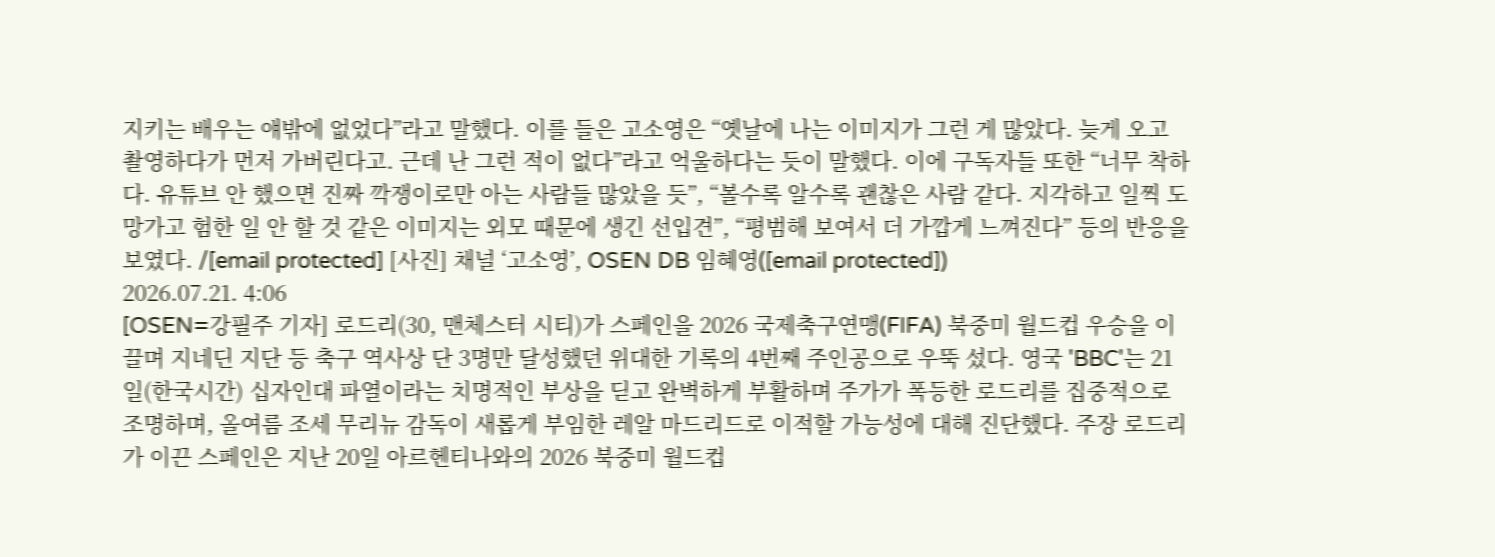지키는 배우는 얘밖에 없었다”라고 말했다. 이를 들은 고소영은 “옛날에 나는 이미지가 그런 게 많았다. 늦게 오고 촬영하다가 먼저 가버린다고. 근데 난 그런 적이 없다”라고 억울하다는 듯이 말했다. 이에 구독자들 또한 “너무 착하다. 유튜브 안 했으면 진짜 깍쟁이로만 아는 사람들 많았을 듯”, “볼수록 알수록 괜찮은 사람 같다. 지각하고 일찍 도망가고 험한 일 안 할 것 같은 이미지는 외모 때문에 생긴 선입견”, “평범해 보여서 더 가깝게 느껴진다” 등의 반응을 보였다. /[email protected] [사진] 채널 ‘고소영’, OSEN DB 임혜영([email protected])
2026.07.21. 4:06
[OSEN=강필주 기자] 로드리(30, 맨체스터 시티)가 스페인을 2026 국제축구연맹(FIFA) 북중미 월드컵 우승을 이끌며 지네딘 지단 등 축구 역사상 단 3명만 달성했던 위대한 기록의 4번째 주인공으로 우뚝 섰다. 영국 'BBC'는 21일(한국시간) 십자인대 파열이라는 치명적인 부상을 딛고 완벽하게 부활하며 주가가 폭등한 로드리를 집중적으로 조명하며, 올여름 조세 무리뉴 감독이 새롭게 부임한 레알 마드리드로 이적할 가능성에 대해 진단했다. 주장 로드리가 이끈 스페인은 지난 20일 아르헨티나와의 2026 북중미 월드컵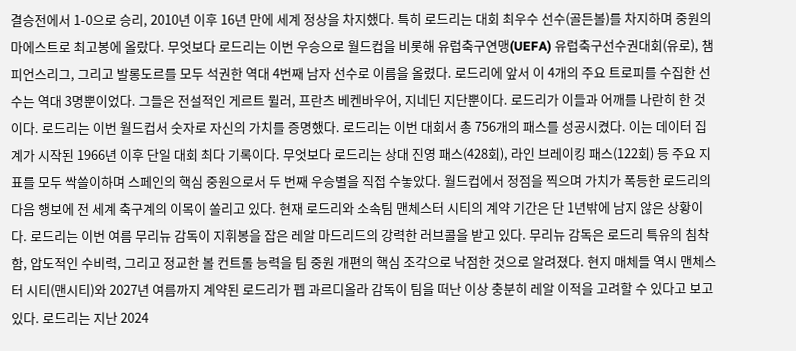결승전에서 1-0으로 승리, 2010년 이후 16년 만에 세계 정상을 차지했다. 특히 로드리는 대회 최우수 선수(골든볼)를 차지하며 중원의 마에스트로 최고봉에 올랐다. 무엇보다 로드리는 이번 우승으로 월드컵을 비롯해 유럽축구연맹(UEFA) 유럽축구선수권대회(유로), 챔피언스리그, 그리고 발롱도르를 모두 석권한 역대 4번째 남자 선수로 이름을 올렸다. 로드리에 앞서 이 4개의 주요 트로피를 수집한 선수는 역대 3명뿐이었다. 그들은 전설적인 게르트 뮐러, 프란츠 베켄바우어, 지네딘 지단뿐이다. 로드리가 이들과 어깨를 나란히 한 것이다. 로드리는 이번 월드컵서 숫자로 자신의 가치를 증명했다. 로드리는 이번 대회서 총 756개의 패스를 성공시켰다. 이는 데이터 집계가 시작된 1966년 이후 단일 대회 최다 기록이다. 무엇보다 로드리는 상대 진영 패스(428회), 라인 브레이킹 패스(122회) 등 주요 지표를 모두 싹쓸이하며 스페인의 핵심 중원으로서 두 번째 우승별을 직접 수놓았다. 월드컵에서 정점을 찍으며 가치가 폭등한 로드리의 다음 행보에 전 세계 축구계의 이목이 쏠리고 있다. 현재 로드리와 소속팀 맨체스터 시티의 계약 기간은 단 1년밖에 남지 않은 상황이다. 로드리는 이번 여름 무리뉴 감독이 지휘봉을 잡은 레알 마드리드의 강력한 러브콜을 받고 있다. 무리뉴 감독은 로드리 특유의 침착함, 압도적인 수비력, 그리고 정교한 볼 컨트롤 능력을 팀 중원 개편의 핵심 조각으로 낙점한 것으로 알려졌다. 현지 매체들 역시 맨체스터 시티(맨시티)와 2027년 여름까지 계약된 로드리가 펩 과르디올라 감독이 팀을 떠난 이상 충분히 레알 이적을 고려할 수 있다고 보고 있다. 로드리는 지난 2024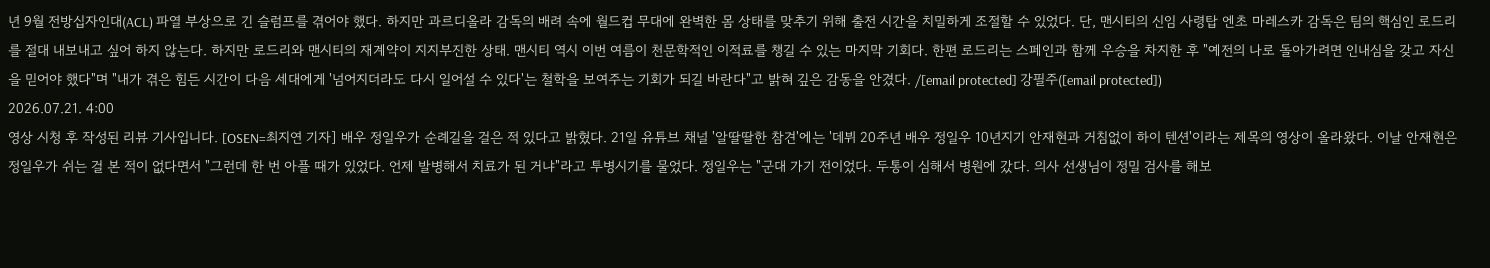년 9월 전방십자인대(ACL) 파열 부상으로 긴 슬럼프를 겪어야 했다. 하지만 과르디올라 감독의 배려 속에 월드컵 무대에 완벽한 몸 상태를 맞추기 위해 출전 시간을 치밀하게 조절할 수 있었다. 단, 맨시티의 신임 사령탑 엔초 마레스카 감독은 팀의 핵심인 로드리를 절대 내보내고 싶어 하지 않는다. 하지만 로드리와 맨시티의 재계약이 지지부진한 상태. 맨시티 역시 이번 여름이 천문학적인 이적료를 챙길 수 있는 마지막 기회다. 한편 로드리는 스페인과 함께 우승을 차지한 후 "예전의 나로 돌아가려면 인내심을 갖고 자신을 믿어야 했다"며 "내가 겪은 힘든 시간이 다음 세대에게 '넘어지더라도 다시 일어설 수 있다'는 철학을 보여주는 기회가 되길 바란다"고 밝혀 깊은 감동을 안겼다. /[email protected] 강필주([email protected])
2026.07.21. 4:00
영상 시청 후 작성된 리뷰 기사입니다. [OSEN=최지연 기자] 배우 정일우가 순례길을 걸은 적 있다고 밝혔다. 21일 유튜브 채널 '알딸딸한 참견'에는 '데뷔 20주년 배우 정일우 10년지기 안재현과 거침없이 하이 텐션'이라는 제목의 영상이 올라왔다. 이날 안재현은 정일우가 쉬는 걸 본 적이 없다면서 "그런데 한 번 아플 때가 있었다. 언제 발병해서 치료가 된 거냐"라고 투병시기를 물었다. 정일우는 "군대 가기 전이었다. 두통이 심해서 병원에 갔다. 의사 선생님이 정밀 검사를 해보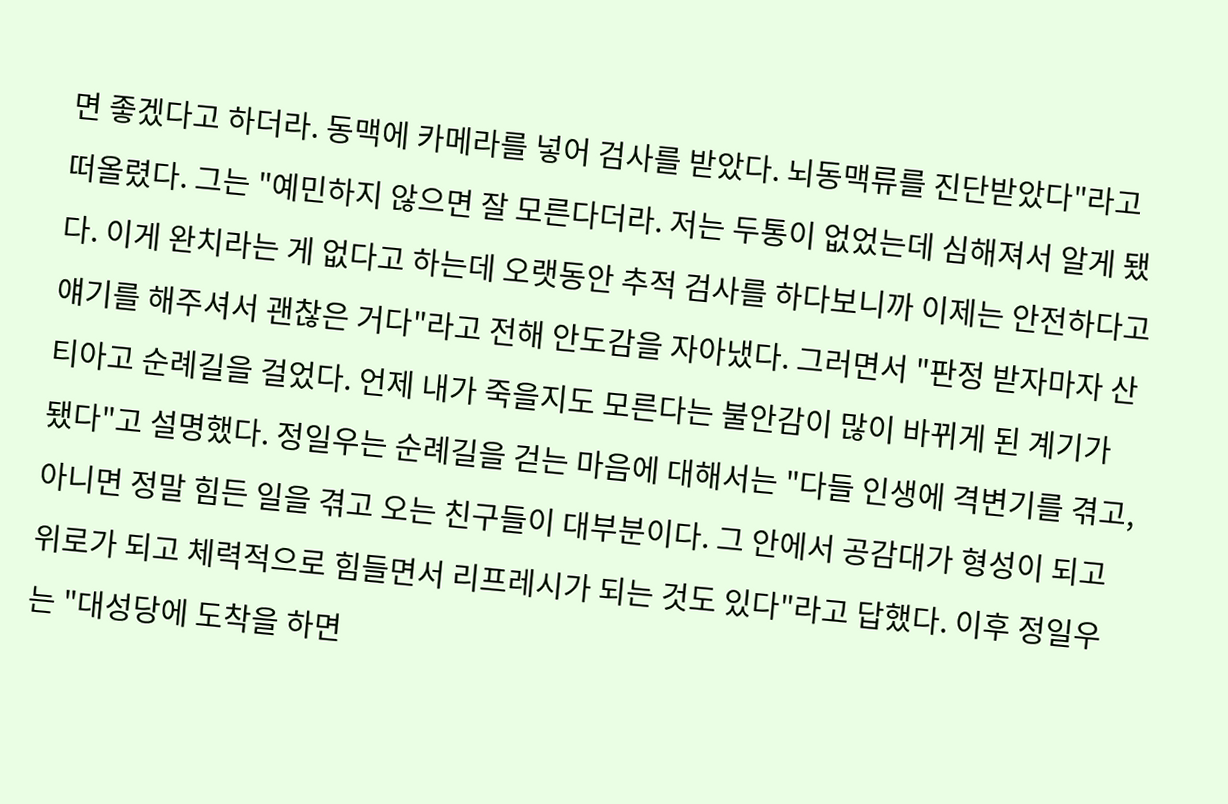면 좋겠다고 하더라. 동맥에 카메라를 넣어 검사를 받았다. 뇌동맥류를 진단받았다"라고 떠올렸다. 그는 "예민하지 않으면 잘 모른다더라. 저는 두통이 없었는데 심해져서 알게 됐다. 이게 완치라는 게 없다고 하는데 오랫동안 추적 검사를 하다보니까 이제는 안전하다고 얘기를 해주셔서 괜찮은 거다"라고 전해 안도감을 자아냈다. 그러면서 "판정 받자마자 산티아고 순례길을 걸었다. 언제 내가 죽을지도 모른다는 불안감이 많이 바뀌게 된 계기가 됐다"고 설명했다. 정일우는 순례길을 걷는 마음에 대해서는 "다들 인생에 격변기를 겪고, 아니면 정말 힘든 일을 겪고 오는 친구들이 대부분이다. 그 안에서 공감대가 형성이 되고 위로가 되고 체력적으로 힘들면서 리프레시가 되는 것도 있다"라고 답했다. 이후 정일우는 "대성당에 도착을 하면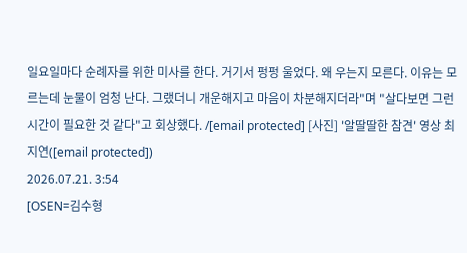일요일마다 순례자를 위한 미사를 한다. 거기서 펑펑 울었다. 왜 우는지 모른다. 이유는 모르는데 눈물이 엄청 난다. 그랬더니 개운해지고 마음이 차분해지더라"며 "살다보면 그런 시간이 필요한 것 같다"고 회상했다. /[email protected] [사진] '알딸딸한 참견' 영상 최지연([email protected])
2026.07.21. 3:54
[OSEN=김수형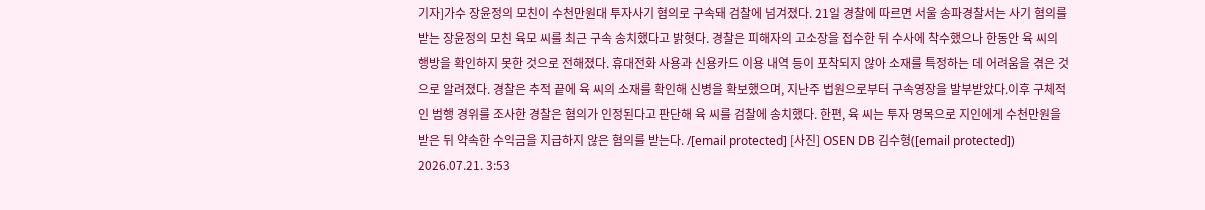기자]가수 장윤정의 모친이 수천만원대 투자사기 혐의로 구속돼 검찰에 넘겨졌다. 21일 경찰에 따르면 서울 송파경찰서는 사기 혐의를 받는 장윤정의 모친 육모 씨를 최근 구속 송치했다고 밝혓다. 경찰은 피해자의 고소장을 접수한 뒤 수사에 착수했으나 한동안 육 씨의 행방을 확인하지 못한 것으로 전해졌다. 휴대전화 사용과 신용카드 이용 내역 등이 포착되지 않아 소재를 특정하는 데 어려움을 겪은 것으로 알려졌다. 경찰은 추적 끝에 육 씨의 소재를 확인해 신병을 확보했으며, 지난주 법원으로부터 구속영장을 발부받았다.이후 구체적인 범행 경위를 조사한 경찰은 혐의가 인정된다고 판단해 육 씨를 검찰에 송치했다. 한편, 육 씨는 투자 명목으로 지인에게 수천만원을 받은 뒤 약속한 수익금을 지급하지 않은 혐의를 받는다. /[email protected] [사진] OSEN DB 김수형([email protected])
2026.07.21. 3:53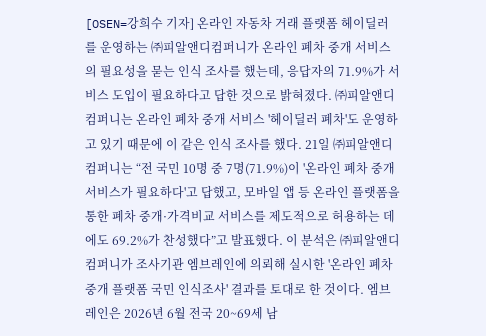[OSEN=강희수 기자] 온라인 자동차 거래 플랫폼 헤이딜러를 운영하는 ㈜피알앤디컴퍼니가 온라인 폐차 중개 서비스의 필요성을 묻는 인식 조사를 했는데, 응답자의 71.9%가 서비스 도입이 필요하다고 답한 것으로 밝혀졌다. ㈜피알앤디컴퍼니는 온라인 폐차 중개 서비스 '헤이딜러 폐차'도 운영하고 있기 때문에 이 같은 인식 조사를 했다. 21일 ㈜피알앤디컴퍼니는 “전 국민 10명 중 7명(71.9%)이 '온라인 폐차 중개 서비스가 필요하다'고 답했고, 모바일 앱 등 온라인 플랫폼을 통한 폐차 중개·가격비교 서비스를 제도적으로 허용하는 데에도 69.2%가 찬성했다”고 발표했다. 이 분석은 ㈜피알앤디컴퍼니가 조사기관 엠브레인에 의뢰해 실시한 '온라인 폐차 중개 플랫폼 국민 인식조사' 결과를 토대로 한 것이다. 엠브레인은 2026년 6월 전국 20~69세 남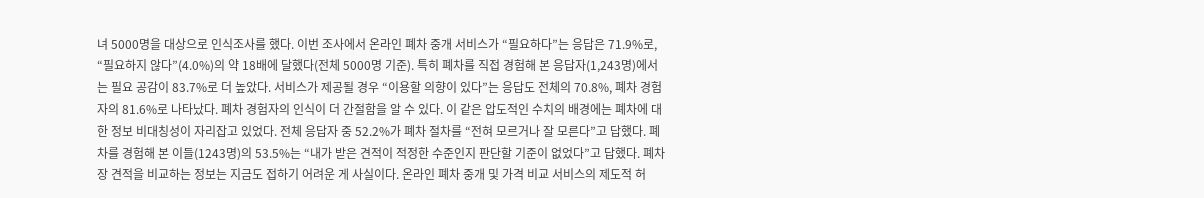녀 5000명을 대상으로 인식조사를 했다. 이번 조사에서 온라인 폐차 중개 서비스가 “필요하다”는 응답은 71.9%로, “필요하지 않다”(4.0%)의 약 18배에 달했다(전체 5000명 기준). 특히 폐차를 직접 경험해 본 응답자(1,243명)에서는 필요 공감이 83.7%로 더 높았다. 서비스가 제공될 경우 “이용할 의향이 있다”는 응답도 전체의 70.8%, 폐차 경험자의 81.6%로 나타났다. 폐차 경험자의 인식이 더 간절함을 알 수 있다. 이 같은 압도적인 수치의 배경에는 폐차에 대한 정보 비대칭성이 자리잡고 있었다. 전체 응답자 중 52.2%가 폐차 절차를 “전혀 모르거나 잘 모른다”고 답했다. 폐차를 경험해 본 이들(1243명)의 53.5%는 “내가 받은 견적이 적정한 수준인지 판단할 기준이 없었다”고 답했다. 폐차장 견적을 비교하는 정보는 지금도 접하기 어려운 게 사실이다. 온라인 폐차 중개 및 가격 비교 서비스의 제도적 허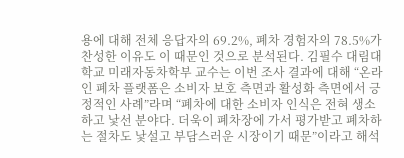용에 대해 전체 응답자의 69.2%, 폐차 경험자의 78.5%가 찬성한 이유도 이 때문인 것으로 분석된다. 김필수 대림대학교 미래자동차학부 교수는 이번 조사 결과에 대해 “온라인 폐차 플랫폼은 소비자 보호 측면과 활성화 측면에서 긍정적인 사례”라며 “폐차에 대한 소비자 인식은 전혀 생소하고 낯선 분야다. 더욱이 폐차장에 가서 평가받고 폐차하는 절차도 낯설고 부담스러운 시장이기 때문”이라고 해석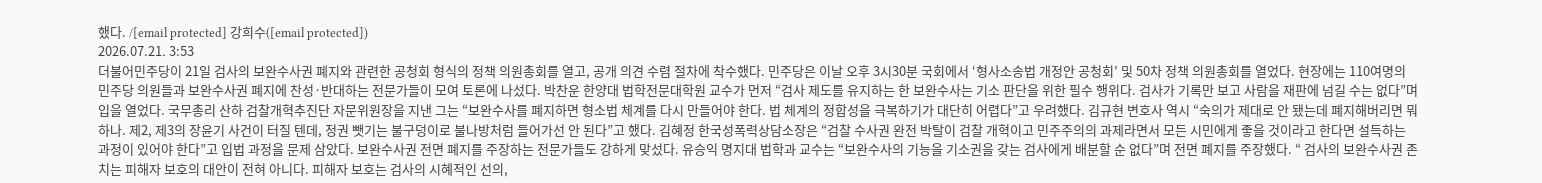했다. /[email protected] 강희수([email protected])
2026.07.21. 3:53
더불어민주당이 21일 검사의 보완수사권 폐지와 관련한 공청회 형식의 정책 의원총회를 열고, 공개 의견 수렴 절차에 착수했다. 민주당은 이날 오후 3시30분 국회에서 ‘형사소송법 개정안 공청회’ 및 50차 정책 의원총회를 열었다. 현장에는 110여명의 민주당 의원들과 보완수사권 폐지에 찬성·반대하는 전문가들이 모여 토론에 나섰다. 박찬운 한양대 법학전문대학원 교수가 먼저 “검사 제도를 유지하는 한 보완수사는 기소 판단을 위한 필수 행위다. 검사가 기록만 보고 사람을 재판에 넘길 수는 없다”며 입을 열었다. 국무총리 산하 검찰개혁추진단 자문위원장을 지낸 그는 “보완수사를 폐지하면 형소법 체계를 다시 만들어야 한다. 법 체계의 정합성을 극복하기가 대단히 어렵다”고 우려했다. 김규현 변호사 역시 “숙의가 제대로 안 됐는데 폐지해버리면 뭐 하나. 제2, 제3의 장윤기 사건이 터질 텐데, 정권 뺏기는 불구덩이로 불나방처럼 들어가선 안 된다”고 했다. 김혜정 한국성폭력상담소장은 “검찰 수사권 완전 박탈이 검찰 개혁이고 민주주의의 과제라면서 모든 시민에게 좋을 것이라고 한다면 설득하는 과정이 있어야 한다”고 입법 과정을 문제 삼았다. 보완수사권 전면 폐지를 주장하는 전문가들도 강하게 맞섰다. 유승익 명지대 법학과 교수는 “보완수사의 기능을 기소권을 갖는 검사에게 배분할 순 없다”며 전면 폐지를 주장했다. “ 검사의 보완수사권 존치는 피해자 보호의 대안이 전혀 아니다. 피해자 보호는 검사의 시혜적인 선의,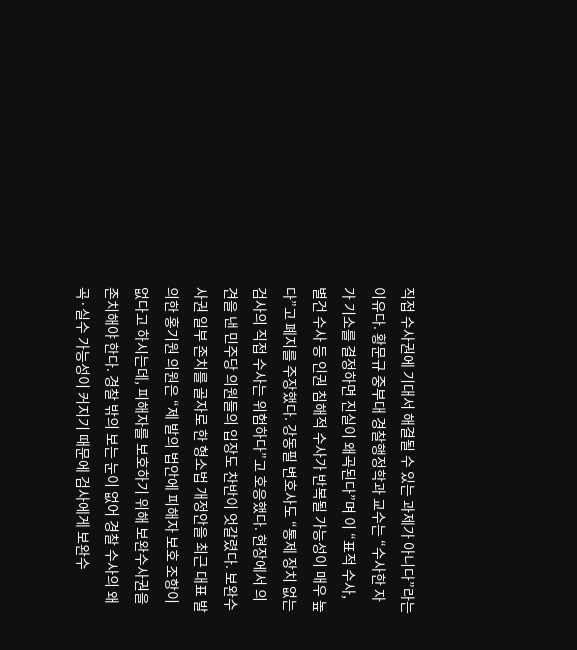직접 수사권에 기대서 해결될 수 있는 과제가 아니다”라는 이유다. 황문규 중부대 경찰행정학과 교수는 “수사한 자가 기소를 결정하면 진실이 왜곡된다”며 이 “표적 수사, 별건 수사 등 인권 침해적 수사가 반복될 가능성이 매우 높다”고 폐지를 주장했다. 강동필 변호사도 “통제 장치 없는 검사의 직접 수사는 위험하다”고 호응했다. 현장에서 의견을 낸 민주당 의원들의 입장도 찬반이 엇갈렸다. 보완수사권 일부 존치를 골자로 한 형소법 개정안을 최근 대표 발의한 홍기원 의원은 “제 발의 법안에 피해자 보호 조항이 없다고 하시는데, 피해자를 보호하기 위해 보완수사권을 존치해야 한다. 경찰 밖의 보는 눈이 없어 경찰 수사의 왜곡·실수 가능성이 커지기 때문에 검사에게 보완수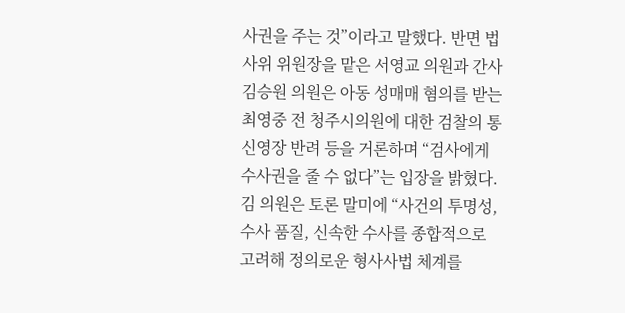사권을 주는 것”이라고 말했다. 반면 법사위 위원장을 맡은 서영교 의원과 간사 김승원 의원은 아동 성매매 혐의를 받는 최영중 전 청주시의원에 대한 검찰의 통신영장 반려 등을 거론하며 “검사에게 수사권을 줄 수 없다”는 입장을 밝혔다. 김 의원은 토론 말미에 “사건의 투명성, 수사 품질, 신속한 수사를 종합적으로 고려해 정의로운 형사사법 체계를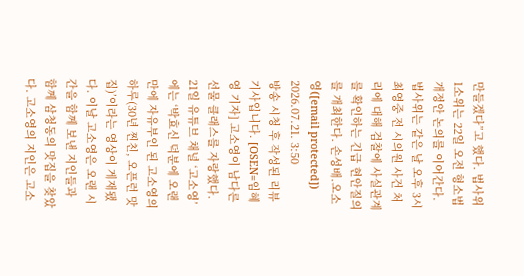만들겠다”고 했다. 법사위 1소위는 22일 오전 형소법 개정안 논의를 이어간다. 법사위는 같은 날 오후 3시 최영중 전 시의원 사건 처리에 대해 검찰에 사실관계를 확인하는 긴급 현안질의를 개최한다. 손성배.오소영([email protected])
2026.07.21. 3:50
방송 시청 후 작성된 리뷰 기사입니다. [OSEN=임혜영 기자] 고소영이 남다른 선물 클래스를 자랑했다. 21일 유튜브 채널 ‘고소영’에는 ‘박효신 덕분에 오랜만에 자유부인 된 고소영의 하루(30년 찐친, 오픈런 맛집)’이라는 영상이 게재됐다. 이날 고소영은 오랜 시간을 함께 보낸 지인들과 함께 삼청동의 맛집을 찾았다. 고소영의 지인은 고소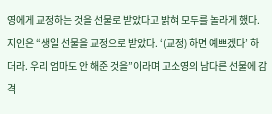영에게 교정하는 것을 선물로 받았다고 밝혀 모두를 놀라게 했다. 지인은 “생일 선물을 교정으로 받았다. ‘(교정) 하면 예쁘겠다’ 하더라. 우리 엄마도 안 해준 것을”이라며 고소영의 남다른 선물에 감격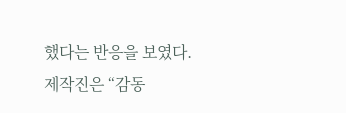했다는 반응을 보였다. 제작진은 “감동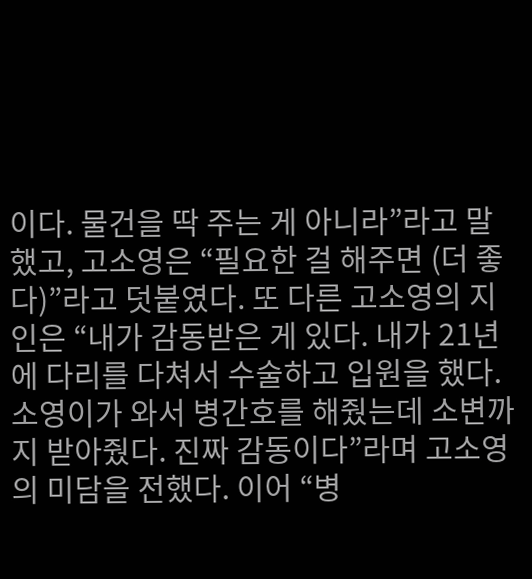이다. 물건을 딱 주는 게 아니라”라고 말했고, 고소영은 “필요한 걸 해주면 (더 좋다)”라고 덧붙였다. 또 다른 고소영의 지인은 “내가 감동받은 게 있다. 내가 21년에 다리를 다쳐서 수술하고 입원을 했다. 소영이가 와서 병간호를 해줬는데 소변까지 받아줬다. 진짜 감동이다”라며 고소영의 미담을 전했다. 이어 “병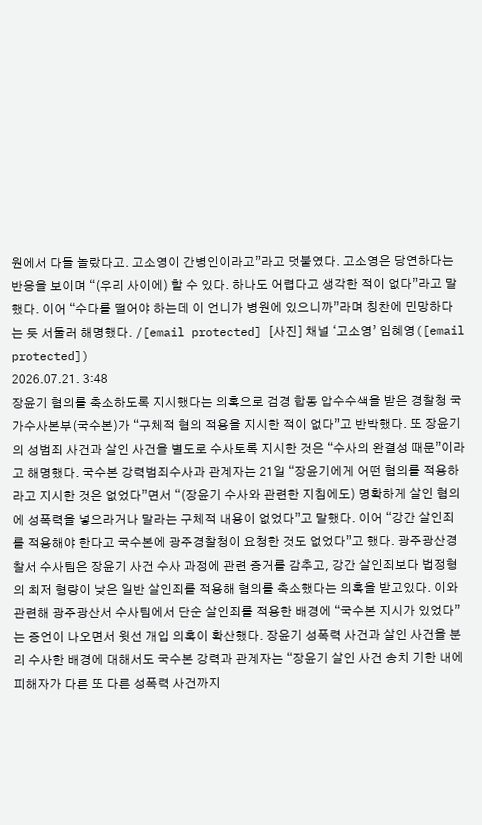원에서 다들 놀랐다고. 고소영이 간병인이라고”라고 덧붙였다. 고소영은 당연하다는 반응을 보이며 “(우리 사이에) 할 수 있다. 하나도 어렵다고 생각한 적이 없다”라고 말했다. 이어 “수다를 떨어야 하는데 이 언니가 병원에 있으니까”라며 칭찬에 민망하다는 듯 서둘러 해명했다. /[email protected] [사진] 채널 ‘고소영’ 임혜영([email protected])
2026.07.21. 3:48
장윤기 혐의를 축소하도록 지시했다는 의혹으로 검경 합동 압수수색을 받은 경찰청 국가수사본부(국수본)가 “구체적 혐의 적용을 지시한 적이 없다”고 반박했다. 또 장윤기의 성범죄 사건과 살인 사건을 별도로 수사토록 지시한 것은 “수사의 완결성 때문”이라고 해명했다. 국수본 강력범죄수사과 관계자는 21일 “장윤기에게 어떤 혐의를 적용하라고 지시한 것은 없었다”면서 “(장윤기 수사와 관련한 지침에도) 명확하게 살인 혐의에 성폭력을 넣으라거나 말라는 구체적 내용이 없었다”고 말했다. 이어 “강간 살인죄를 적용해야 한다고 국수본에 광주경찰청이 요청한 것도 없었다”고 했다. 광주광산경찰서 수사팀은 장윤기 사건 수사 과정에 관련 증거를 감추고, 강간 살인죄보다 법정형의 최저 형량이 낮은 일반 살인죄를 적용해 혐의를 축소했다는 의혹을 받고있다. 이와 관련해 광주광산서 수사팀에서 단순 살인죄를 적용한 배경에 “국수본 지시가 있었다”는 증언이 나오면서 윗선 개입 의혹이 확산했다. 장윤기 성폭력 사건과 살인 사건을 분리 수사한 배경에 대해서도 국수본 강력과 관계자는 “장윤기 살인 사건 송치 기한 내에 피해자가 다른 또 다른 성폭력 사건까지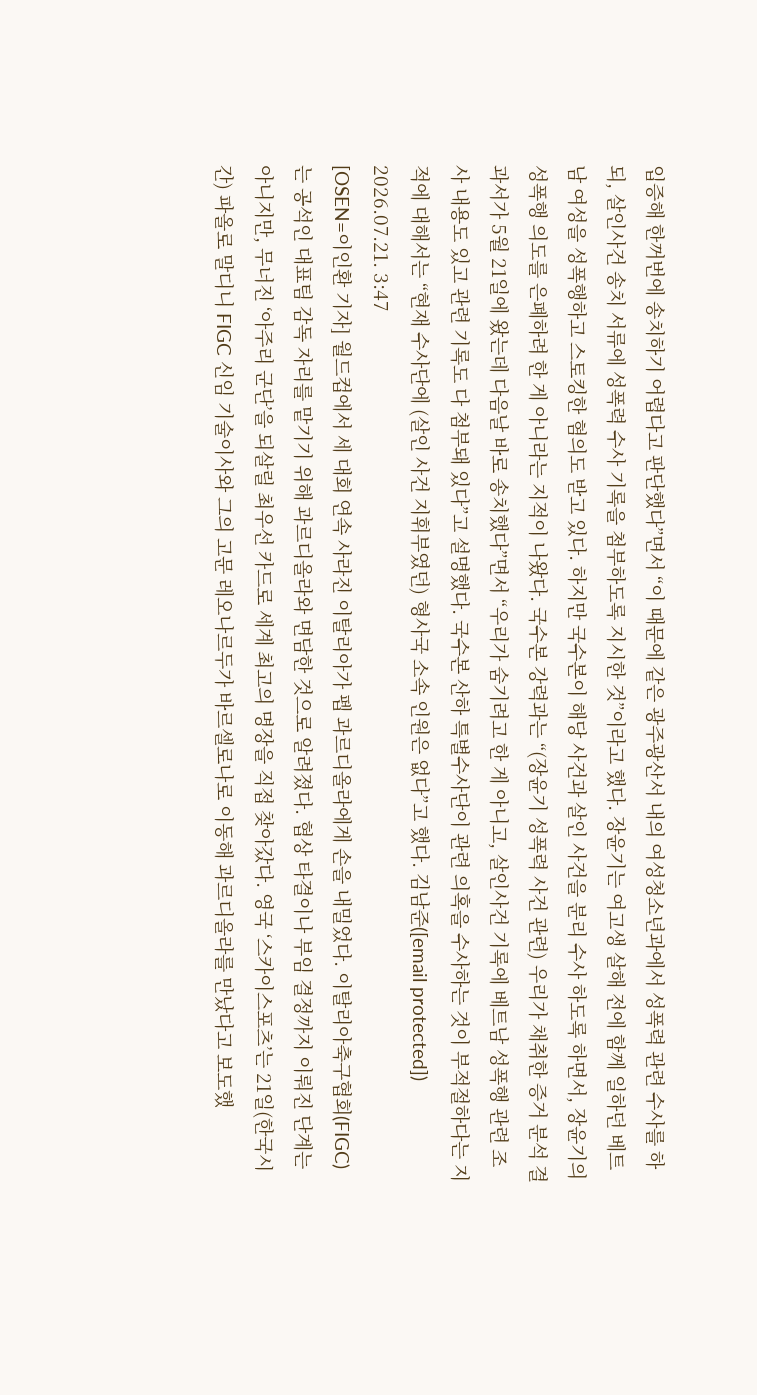입증해 한꺼번에 송치하기 어렵다고 판단했다”면서 “이 때문에 같은 광주광산서 내의 여성청소년과에서 성폭력 관련 수사를 하되, 살인사건 송치 서류에 성폭력 수사 기록을 첨부하도록 지시한 것”이라고 했다. 장윤기는 여고생 살해 전에 함께 일하던 베트남 여성을 성폭행하고 스토킹한 혐의도 받고 있다. 하지만 국수본이 해당 사건과 살인 사건을 분리 수사 하도록 하면서, 장윤기의 성폭행 의도를 은폐하려 한 게 아니라는 지적이 나왔다. 국수본 강력과는 “(장윤기 성폭력 사건 관련) 우리가 채취한 증거 분석 결과서가 5월 21일에 왔는데 다음날 바로 송치했다”면서 “우리가 숨기려고 한 게 아니고, 살인사건 기록에 베트남 성폭행 관련 조사 내용도 있고 관련 기록도 다 첨부돼 있다”고 설명했다. 국수본 산하 특별수사단이 관련 의혹을 수사하는 것이 부적절하다는 지적에 대해서는 “현재 수사단에 (살인 사건 지휘부였던) 형사국 소속 인원은 없다”고 했다. 김남준([email protected])
2026.07.21. 3:47
[OSEN=이인환 기자] 월드컵에서 세 대회 연속 사라진 이탈리아가 펩 과르디올라에게 손을 내밀었다. 이탈리아축구협회(FIGC)는 공석인 대표팀 감독 자리를 맡기기 위해 과르디올라와 면담한 것으로 알려졌다. 협상 타결이나 부임 결정까지 이뤄진 단계는 아니지만, 무너진 ‘아주리 군단’을 되살릴 최우선 카드로 세계 최고의 명장을 직접 찾아갔다. 영국 ‘스카이스포츠’는 21일(한국시간) 파올로 말디니 FIGC 신임 기술이사와 그의 고문 레오나르두가 바르셀로나로 이동해 과르디올라를 만났다고 보도했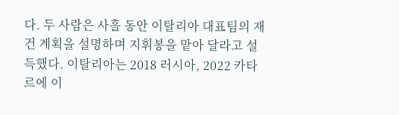다. 두 사람은 사흘 동안 이탈리아 대표팀의 재건 계획을 설명하며 지휘봉을 맡아 달라고 설득했다. 이탈리아는 2018 러시아, 2022 카타르에 이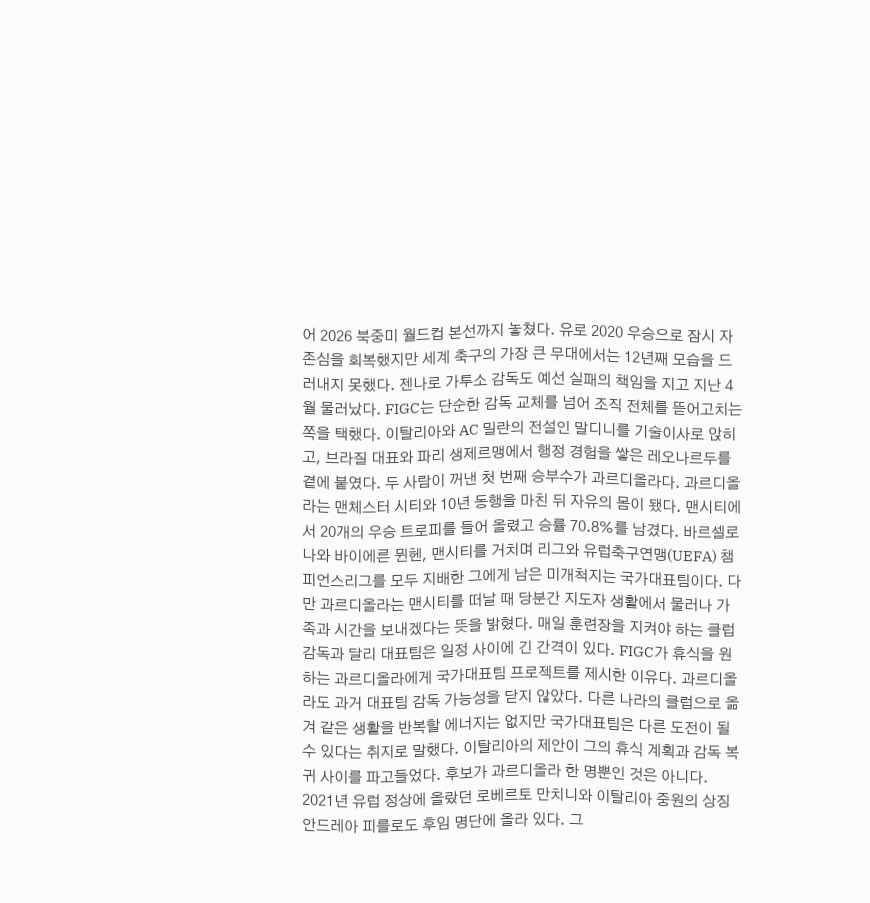어 2026 북중미 월드컵 본선까지 놓쳤다. 유로 2020 우승으로 잠시 자존심을 회복했지만 세계 축구의 가장 큰 무대에서는 12년째 모습을 드러내지 못했다. 젠나로 가투소 감독도 예선 실패의 책임을 지고 지난 4월 물러났다. FIGC는 단순한 감독 교체를 넘어 조직 전체를 뜯어고치는 쪽을 택했다. 이탈리아와 AC 밀란의 전설인 말디니를 기술이사로 앉히고, 브라질 대표와 파리 생제르맹에서 행정 경험을 쌓은 레오나르두를 곁에 붙였다. 두 사람이 꺼낸 첫 번째 승부수가 과르디올라다. 과르디올라는 맨체스터 시티와 10년 동행을 마친 뒤 자유의 몸이 됐다. 맨시티에서 20개의 우승 트로피를 들어 올렸고 승률 70.8%를 남겼다. 바르셀로나와 바이에른 뮌헨, 맨시티를 거치며 리그와 유럽축구연맹(UEFA) 챔피언스리그를 모두 지배한 그에게 남은 미개척지는 국가대표팀이다. 다만 과르디올라는 맨시티를 떠날 때 당분간 지도자 생활에서 물러나 가족과 시간을 보내겠다는 뜻을 밝혔다. 매일 훈련장을 지켜야 하는 클럽 감독과 달리 대표팀은 일정 사이에 긴 간격이 있다. FIGC가 휴식을 원하는 과르디올라에게 국가대표팀 프로젝트를 제시한 이유다. 과르디올라도 과거 대표팀 감독 가능성을 닫지 않았다. 다른 나라의 클럽으로 옮겨 같은 생활을 반복할 에너지는 없지만 국가대표팀은 다른 도전이 될 수 있다는 취지로 말했다. 이탈리아의 제안이 그의 휴식 계획과 감독 복귀 사이를 파고들었다. 후보가 과르디올라 한 명뿐인 것은 아니다. 2021년 유럽 정상에 올랐던 로베르토 만치니와 이탈리아 중원의 상징 안드레아 피를로도 후임 명단에 올라 있다. 그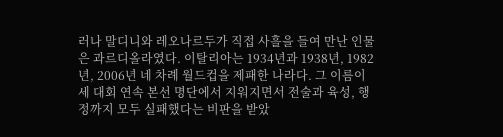러나 말디니와 레오나르두가 직접 사흘을 들여 만난 인물은 과르디올라였다. 이탈리아는 1934년과 1938년, 1982년, 2006년 네 차례 월드컵을 제패한 나라다. 그 이름이 세 대회 연속 본선 명단에서 지워지면서 전술과 육성, 행정까지 모두 실패했다는 비판을 받았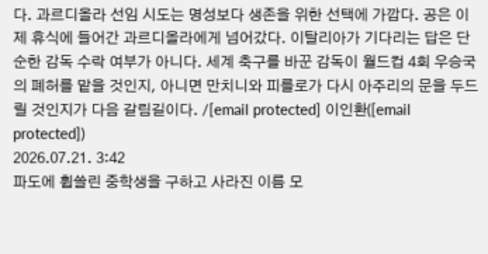다. 과르디올라 선임 시도는 명성보다 생존을 위한 선택에 가깝다. 공은 이제 휴식에 들어간 과르디올라에게 넘어갔다. 이탈리아가 기다리는 답은 단순한 감독 수락 여부가 아니다. 세계 축구를 바꾼 감독이 월드컵 4회 우승국의 폐허를 맡을 것인지, 아니면 만치니와 피를로가 다시 아주리의 문을 두드릴 것인지가 다음 갈림길이다. /[email protected] 이인환([email protected])
2026.07.21. 3:42
파도에 휩쓸린 중학생을 구하고 사라진 이름 모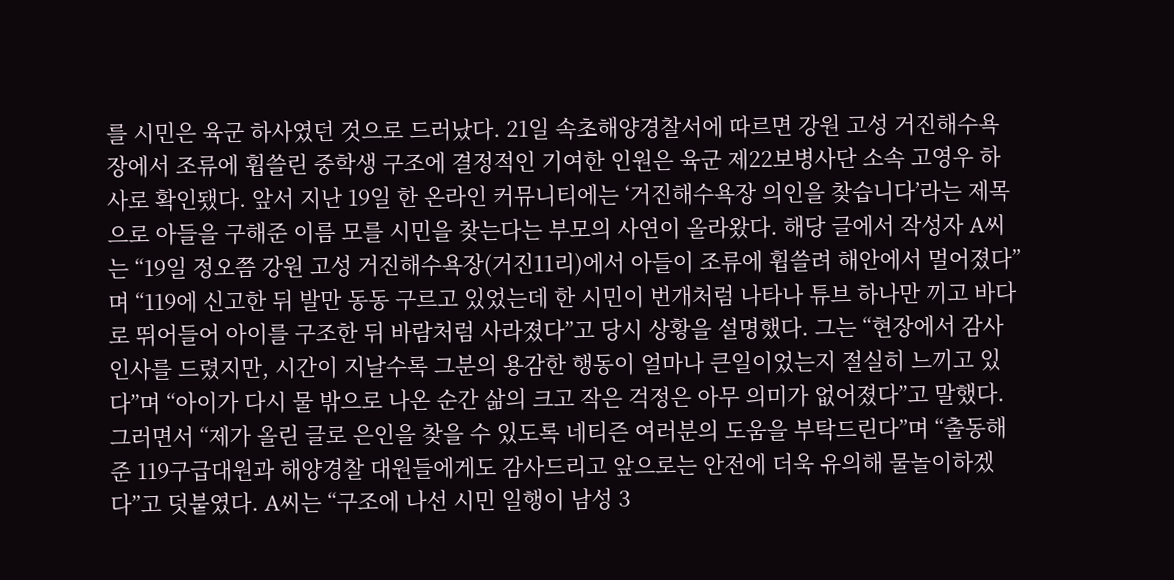를 시민은 육군 하사였던 것으로 드러났다. 21일 속초해양경찰서에 따르면 강원 고성 거진해수욕장에서 조류에 휩쓸린 중학생 구조에 결정적인 기여한 인원은 육군 제22보병사단 소속 고영우 하사로 확인됐다. 앞서 지난 19일 한 온라인 커뮤니티에는 ‘거진해수욕장 의인을 찾습니다’라는 제목으로 아들을 구해준 이름 모를 시민을 찾는다는 부모의 사연이 올라왔다. 해당 글에서 작성자 A씨는 “19일 정오쯤 강원 고성 거진해수욕장(거진11리)에서 아들이 조류에 휩쓸려 해안에서 멀어졌다”며 “119에 신고한 뒤 발만 동동 구르고 있었는데 한 시민이 번개처럼 나타나 튜브 하나만 끼고 바다로 뛰어들어 아이를 구조한 뒤 바람처럼 사라졌다”고 당시 상황을 설명했다. 그는 “현장에서 감사 인사를 드렸지만, 시간이 지날수록 그분의 용감한 행동이 얼마나 큰일이었는지 절실히 느끼고 있다”며 “아이가 다시 물 밖으로 나온 순간 삶의 크고 작은 걱정은 아무 의미가 없어졌다”고 말했다. 그러면서 “제가 올린 글로 은인을 찾을 수 있도록 네티즌 여러분의 도움을 부탁드린다”며 “출동해 준 119구급대원과 해양경찰 대원들에게도 감사드리고 앞으로는 안전에 더욱 유의해 물놀이하겠다”고 덧붙였다. A씨는 “구조에 나선 시민 일행이 남성 3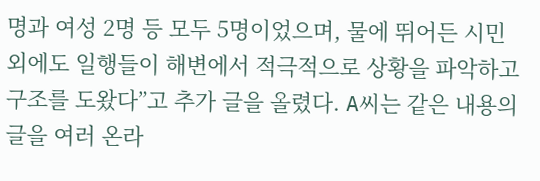명과 여성 2명 등 모두 5명이었으며, 물에 뛰어든 시민 외에도 일행들이 해변에서 적극적으로 상황을 파악하고 구조를 도왔다”고 추가 글을 올렸다. A씨는 같은 내용의 글을 여러 온라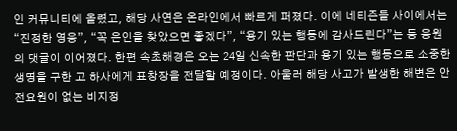인 커뮤니티에 올렸고, 해당 사연은 온라인에서 빠르게 퍼졌다. 이에 네티즌들 사이에서는 “진정한 영웅”, “꼭 은인을 찾았으면 좋겠다”, “용기 있는 행동에 감사드린다”는 등 응원의 댓글이 이어졌다. 한편 속초해경은 오는 24일 신속한 판단과 용기 있는 행동으로 소중한 생명을 구한 고 하사에게 표창장을 전달할 예정이다. 아울러 해당 사고가 발생한 해변은 안전요원이 없는 비지정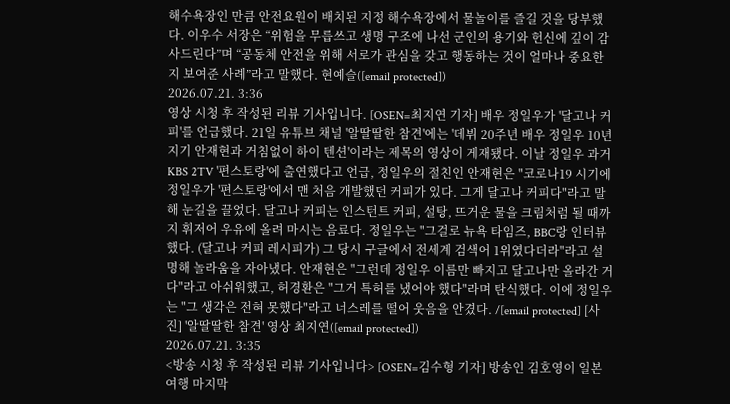해수욕장인 만큼 안전요원이 배치된 지정 해수욕장에서 물놀이를 즐길 것을 당부했다. 이우수 서장은 “위험을 무릅쓰고 생명 구조에 나선 군인의 용기와 헌신에 깊이 감사드린다”며 “공동체 안전을 위해 서로가 관심을 갖고 행동하는 것이 얼마나 중요한지 보여준 사례”라고 말했다. 현예슬([email protected])
2026.07.21. 3:36
영상 시청 후 작성된 리뷰 기사입니다. [OSEN=최지연 기자] 배우 정일우가 '달고나 커피'를 언급했다. 21일 유튜브 채널 '알딸딸한 참견'에는 '데뷔 20주년 배우 정일우 10년지기 안재현과 거침없이 하이 텐션'이라는 제목의 영상이 게재됐다. 이날 정일우 과거 KBS 2TV '편스토랑'에 출연했다고 언급, 정일우의 절친인 안재현은 "코로나19 시기에 정일우가 '편스토랑'에서 맨 처음 개발했던 커피가 있다. 그게 달고나 커피다"라고 말해 눈길을 끌었다. 달고나 커피는 인스턴트 커피, 설탕, 뜨거운 물을 크림처럼 될 때까지 휘저어 우유에 올려 마시는 음료다. 정일우는 "그걸로 뉴욕 타임즈, BBC랑 인터뷰했다. (달고나 커피 레시피가) 그 당시 구글에서 전세계 검색어 1위였다더라"라고 설명해 놀라움을 자아냈다. 안재현은 "그런데 정일우 이름만 빠지고 달고나만 올라간 거다"라고 아쉬워했고, 허경환은 "그거 특허를 냈어야 했다"라며 탄식했다. 이에 정일우는 "그 생각은 전혀 못했다"라고 너스레를 떨어 웃음을 안겼다. /[email protected] [사진] '알딸딸한 참견' 영상 최지연([email protected])
2026.07.21. 3:35
<방송 시청 후 작성된 리뷰 기사입니다> [OSEN=김수형 기자] 방송인 김호영이 일본 여행 마지막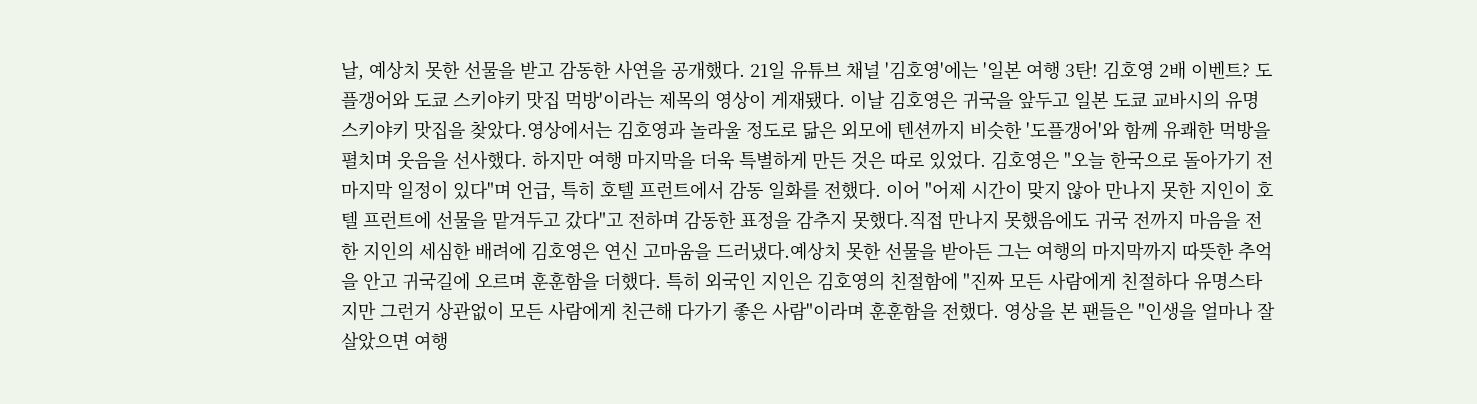날, 예상치 못한 선물을 받고 감동한 사연을 공개했다. 21일 유튜브 채널 '김호영'에는 '일본 여행 3탄! 김호영 2배 이벤트? 도플갱어와 도쿄 스키야키 맛집 먹방'이라는 제목의 영상이 게재됐다. 이날 김호영은 귀국을 앞두고 일본 도쿄 교바시의 유명 스키야키 맛집을 찾았다.영상에서는 김호영과 놀라울 정도로 닮은 외모에 텐션까지 비슷한 '도플갱어'와 함께 유쾌한 먹방을 펼치며 웃음을 선사했다. 하지만 여행 마지막을 더욱 특별하게 만든 것은 따로 있었다. 김호영은 "오늘 한국으로 돌아가기 전 마지막 일정이 있다"며 언급, 특히 호텔 프런트에서 감동 일화를 전했다. 이어 "어제 시간이 맞지 않아 만나지 못한 지인이 호텔 프런트에 선물을 맡겨두고 갔다"고 전하며 감동한 표정을 감추지 못했다.직접 만나지 못했음에도 귀국 전까지 마음을 전한 지인의 세심한 배려에 김호영은 연신 고마움을 드러냈다.예상치 못한 선물을 받아든 그는 여행의 마지막까지 따뜻한 추억을 안고 귀국길에 오르며 훈훈함을 더했다. 특히 외국인 지인은 김호영의 친절함에 "진짜 모든 사람에게 친절하다 유명스타지만 그런거 상관없이 모든 사람에게 친근해 다가기 좋은 사람"이라며 훈훈함을 전했다. 영상을 본 팬들은 "인생을 얼마나 잘 살았으면 여행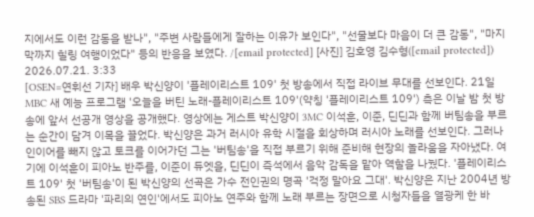지에서도 이런 감동을 받나", "주변 사람들에게 잘하는 이유가 보인다", "선물보다 마음이 더 큰 감동", "마지막까지 힐링 여행이었다" 등의 반응을 보였다. /[email protected] [사진] 김호영 김수형([email protected])
2026.07.21. 3:33
[OSEN=연휘선 기자] 배우 박신양이 '플레이리스트 109' 첫 방송에서 직접 라이브 무대를 선보인다. 21일 MBC 새 예능 프로그램 '오늘을 버틴 노래-플레이리스트 109'(약칭 '플레이리스트 109') 측은 이날 밤 첫 방송에 앞서 선공개 영상을 공개했다. 영상에는 게스트 박신양이 3MC 이석훈, 이준, 딘딘과 함께 버팀송을 부르는 순간이 담겨 이목을 끌었다. 박신양은 과거 러시아 유학 시절을 회상하며 러시아 노래를 선보인다. 그러나 인이어를 빼지 않고 토크를 이어가던 그는 '버팀송'을 직접 부르기 위해 준비해 현장의 놀라움을 자아냈다. 여기에 이석훈이 피아노 반주를, 이준이 듀엣을, 딘딘이 즉석에서 음악 감독을 맡아 역할을 나눴다. '플레이리스트 109' 첫 '버팀송'이 된 박신양의 선곡은 가수 전인권의 명곡 '걱정 말아요 그대'. 박신양은 지난 2004년 방송된 SBS 드라마 '파리의 연인'에서도 피아노 연주와 함께 노래 부르는 장면으로 시청자들을 열광케 한 바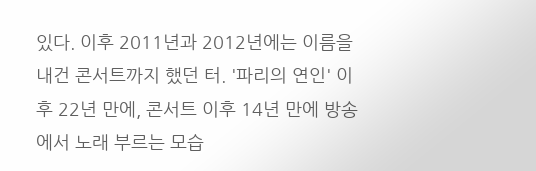있다. 이후 2011년과 2012년에는 이름을 내건 콘서트까지 했던 터. '파리의 연인' 이후 22년 만에, 콘서트 이후 14년 만에 방송에서 노래 부르는 모습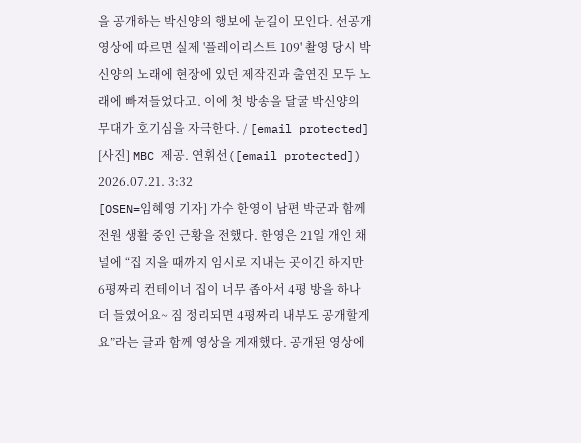을 공개하는 박신양의 행보에 눈길이 모인다. 선공개 영상에 따르면 실제 '플레이리스트 109' 촬영 당시 박신양의 노래에 현장에 있던 제작진과 출연진 모두 노래에 빠져들었다고. 이에 첫 방송을 달굴 박신양의 무대가 호기심을 자극한다. / [email protected] [사진] MBC 제공. 연휘선([email protected])
2026.07.21. 3:32
[OSEN=임혜영 기자] 가수 한영이 남편 박군과 함께 전원 생활 중인 근황을 전했다. 한영은 21일 개인 채널에 “집 지을 때까지 임시로 지내는 곳이긴 하지만 6평짜리 컨테이너 집이 너무 좁아서 4평 방을 하나 더 들였어요~ 짐 정리되면 4평짜리 내부도 공개할게요”라는 글과 함께 영상을 게재했다. 공개된 영상에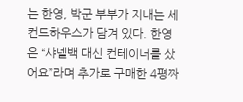는 한영, 박군 부부가 지내는 세컨드하우스가 담겨 있다. 한영은 “샤넬백 대신 컨테이너를 샀어요”라며 추가로 구매한 4평짜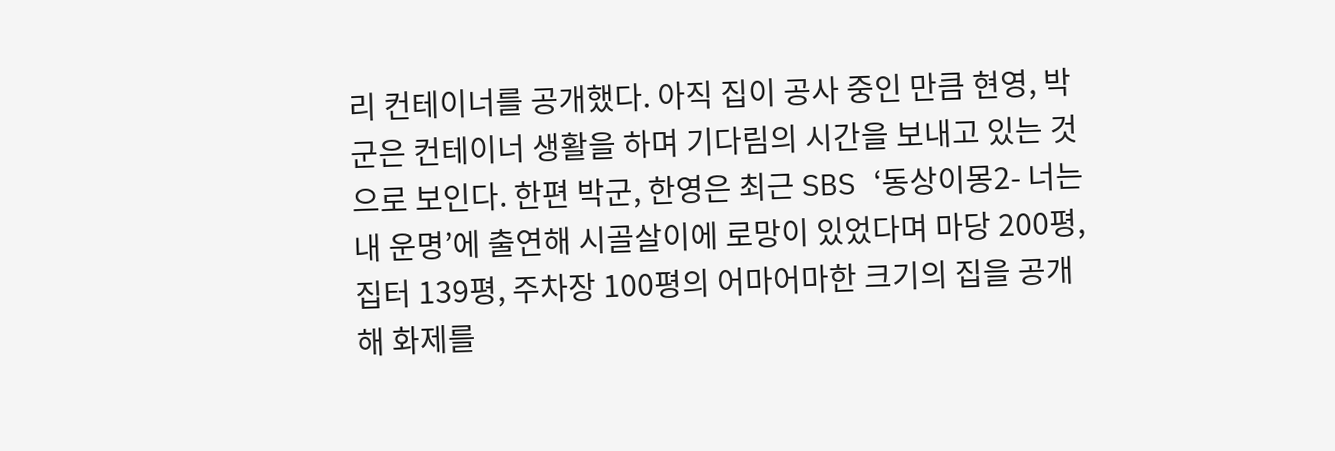리 컨테이너를 공개했다. 아직 집이 공사 중인 만큼 현영, 박군은 컨테이너 생활을 하며 기다림의 시간을 보내고 있는 것으로 보인다. 한편 박군, 한영은 최근 SBS ‘동상이몽2- 너는 내 운명’에 출연해 시골살이에 로망이 있었다며 마당 200평, 집터 139평, 주차장 100평의 어마어마한 크기의 집을 공개해 화제를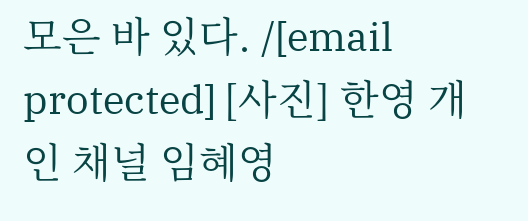모은 바 있다. /[email protected] [사진] 한영 개인 채널 임혜영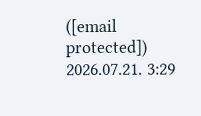([email protected])
2026.07.21. 3:29